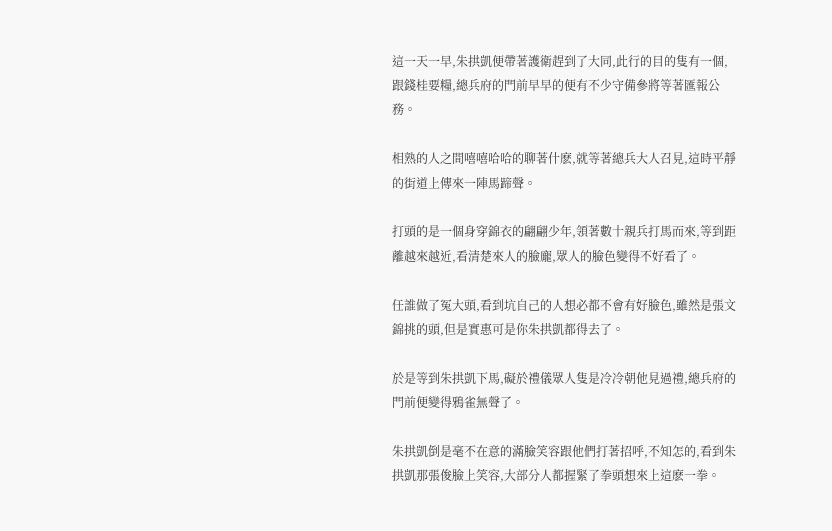這一天一早,朱拱凱便帶著護衛趕到了大同,此行的目的隻有一個,跟錢桂要糧,總兵府的門前早早的便有不少守備參將等著匯報公務。

相熟的人之間嘻嘻哈哈的聊著什麽,就等著總兵大人召見,這時平靜的街道上傳來一陣馬蹄聲。

打頭的是一個身穿錦衣的翩翩少年,領著數十親兵打馬而來,等到距離越來越近,看清楚來人的臉龐,眾人的臉色變得不好看了。

任誰做了冤大頭,看到坑自己的人想必都不會有好臉色,雖然是張文錦挑的頭,但是實惠可是你朱拱凱都得去了。

於是等到朱拱凱下馬,礙於禮儀眾人隻是冷冷朝他見過禮,總兵府的門前便變得鴉雀無聲了。

朱拱凱倒是毫不在意的滿臉笑容跟他們打著招呼,不知怎的,看到朱拱凱那張俊臉上笑容,大部分人都握緊了拳頭想來上這麽一拳。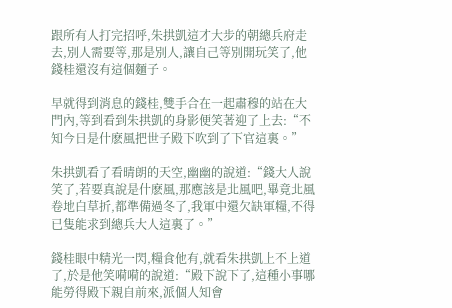跟所有人打完招呼,朱拱凱這才大步的朝總兵府走去,別人需要等,那是別人,讓自己等別開玩笑了,他錢桂還沒有這個麵子。

早就得到消息的錢桂,雙手合在一起肅穆的站在大門內,等到看到朱拱凱的身影便笑著迎了上去:“不知今日是什麽風把世子殿下吹到了下官這裏。”

朱拱凱看了看晴朗的天空,幽幽的說道:“錢大人說笑了,若要真說是什麽風,那應該是北風吧,畢竟北風卷地白草折,都準備過冬了,我軍中還欠缺軍糧,不得已隻能求到總兵大人這裏了。”

錢桂眼中精光一閃,糧食他有,就看朱拱凱上不上道了,於是他笑嗬嗬的說道:“殿下說下了,這種小事哪能勞得殿下親自前來,派個人知會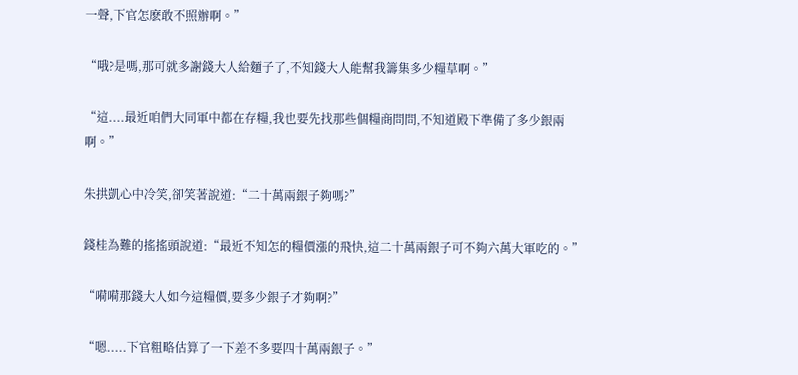一聲,下官怎麽敢不照辦啊。”

“哦?是嗎,那可就多謝錢大人給麵子了,不知錢大人能幫我籌集多少糧草啊。”

“這....最近咱們大同軍中都在存糧,我也要先找那些個糧商問問,不知道殿下準備了多少銀兩啊。”

朱拱凱心中冷笑,卻笑著說道:“二十萬兩銀子夠嗎?”

錢桂為難的搖搖頭說道:“最近不知怎的糧價漲的飛快,這二十萬兩銀子可不夠六萬大軍吃的。”

“嗬嗬那錢大人如今這糧價,要多少銀子才夠啊?”

“嗯.....下官粗略估算了一下差不多要四十萬兩銀子。”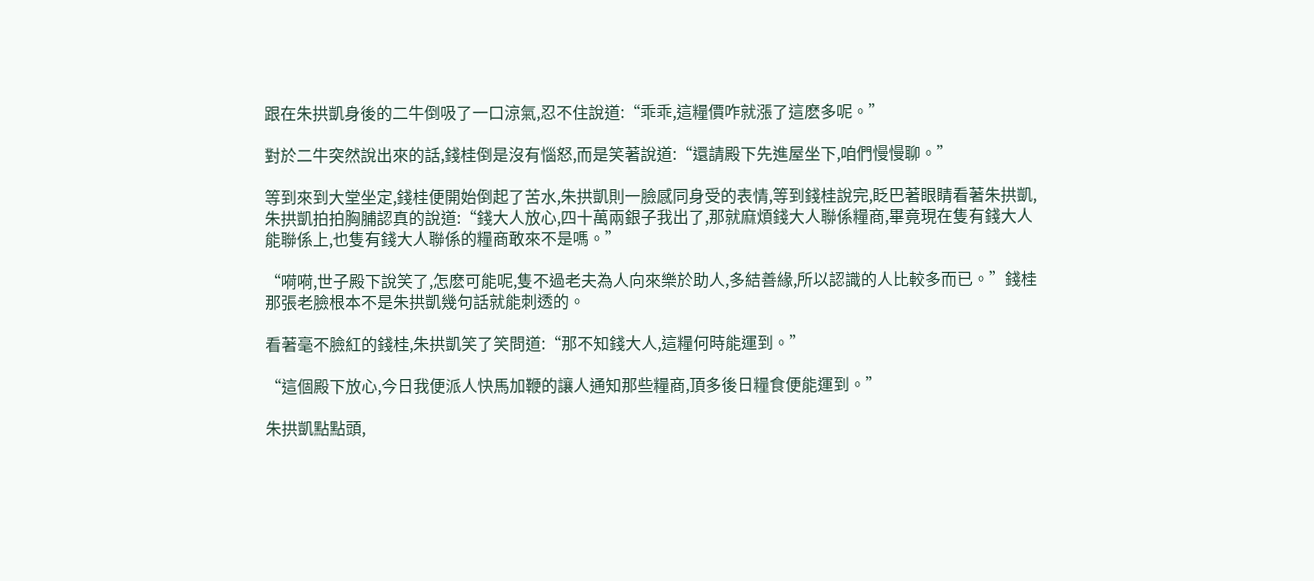跟在朱拱凱身後的二牛倒吸了一口涼氣,忍不住說道:“乖乖,這糧價咋就漲了這麽多呢。”

對於二牛突然說出來的話,錢桂倒是沒有惱怒,而是笑著說道:“還請殿下先進屋坐下,咱們慢慢聊。”

等到來到大堂坐定,錢桂便開始倒起了苦水,朱拱凱則一臉感同身受的表情,等到錢桂說完,眨巴著眼睛看著朱拱凱,朱拱凱拍拍胸脯認真的說道:“錢大人放心,四十萬兩銀子我出了,那就麻煩錢大人聯係糧商,畢竟現在隻有錢大人能聯係上,也隻有錢大人聯係的糧商敢來不是嗎。”

“嗬嗬,世子殿下說笑了,怎麽可能呢,隻不過老夫為人向來樂於助人,多結善緣,所以認識的人比較多而已。”錢桂那張老臉根本不是朱拱凱幾句話就能刺透的。

看著毫不臉紅的錢桂,朱拱凱笑了笑問道:“那不知錢大人,這糧何時能運到。”

“這個殿下放心,今日我便派人快馬加鞭的讓人通知那些糧商,頂多後日糧食便能運到。”

朱拱凱點點頭,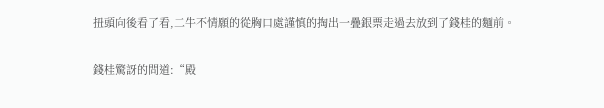扭頭向後看了看,二牛不情願的從胸口處謹慎的掏出一疊銀票走過去放到了錢桂的麵前。

錢桂驚訝的問道:“殿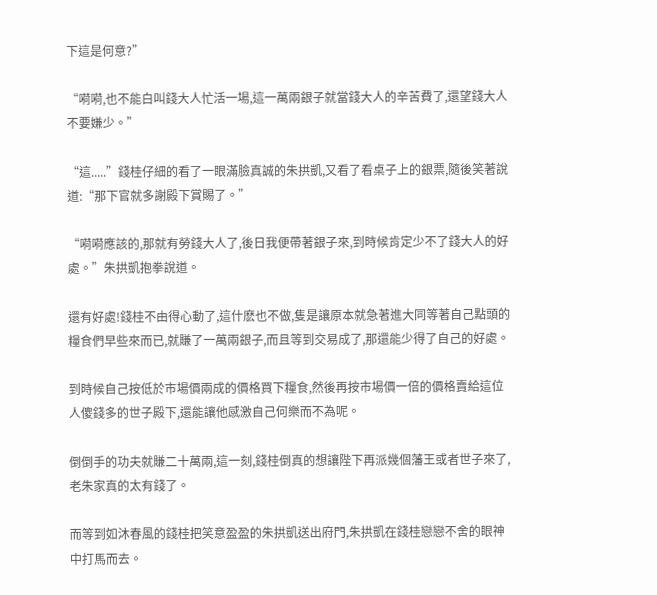下這是何意?”

“嗬嗬,也不能白叫錢大人忙活一場,這一萬兩銀子就當錢大人的辛苦費了,還望錢大人不要嫌少。”

“這.....”錢桂仔細的看了一眼滿臉真誠的朱拱凱,又看了看桌子上的銀票,隨後笑著說道:“那下官就多謝殿下賞賜了。”

“嗬嗬應該的,那就有勞錢大人了,後日我便帶著銀子來,到時候肯定少不了錢大人的好處。”朱拱凱抱拳說道。

還有好處!錢桂不由得心動了,這什麽也不做,隻是讓原本就急著進大同等著自己點頭的糧食們早些來而已,就賺了一萬兩銀子,而且等到交易成了,那還能少得了自己的好處。

到時候自己按低於市場價兩成的價格買下糧食,然後再按市場價一倍的價格賣給這位人傻錢多的世子殿下,還能讓他感激自己何樂而不為呢。

倒倒手的功夫就賺二十萬兩,這一刻,錢桂倒真的想讓陛下再派幾個藩王或者世子來了,老朱家真的太有錢了。

而等到如沐春風的錢桂把笑意盈盈的朱拱凱送出府門,朱拱凱在錢桂戀戀不舍的眼神中打馬而去。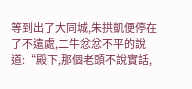等到出了大同城,朱拱凱便停在了不遠處,二牛忿忿不平的說道:“殿下,那個老頭不說實話,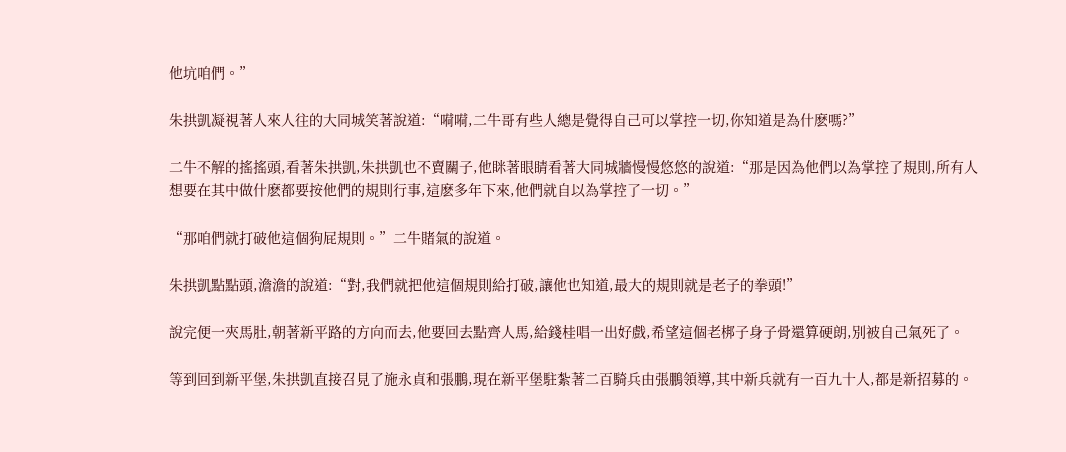他坑咱們。”

朱拱凱凝視著人來人往的大同城笑著說道:“嗬嗬,二牛哥有些人總是覺得自己可以掌控一切,你知道是為什麽嗎?”

二牛不解的搖搖頭,看著朱拱凱,朱拱凱也不賣關子,他眯著眼睛看著大同城牆慢慢悠悠的說道:“那是因為他們以為掌控了規則,所有人想要在其中做什麽都要按他們的規則行事,這麽多年下來,他們就自以為掌控了一切。”

“那咱們就打破他這個狗屁規則。”二牛賭氣的說道。

朱拱凱點點頭,澹澹的說道:“對,我們就把他這個規則給打破,讓他也知道,最大的規則就是老子的拳頭!”

說完便一夾馬肚,朝著新平路的方向而去,他要回去點齊人馬,給錢桂唱一出好戲,希望這個老梆子身子骨還算硬朗,別被自己氣死了。

等到回到新平堡,朱拱凱直接召見了施永貞和張鵬,現在新平堡駐紮著二百騎兵由張鵬領導,其中新兵就有一百九十人,都是新招募的。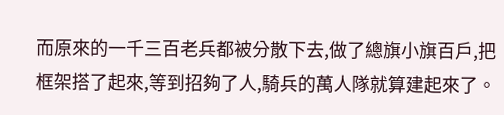而原來的一千三百老兵都被分散下去,做了總旗小旗百戶,把框架搭了起來,等到招夠了人,騎兵的萬人隊就算建起來了。